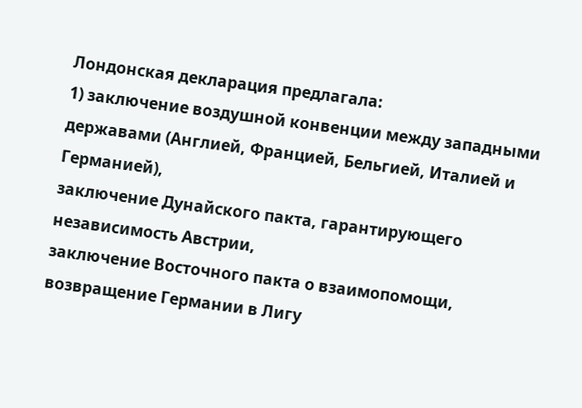Лондонская декларация предлагала:
1) заключение воздушной конвенции между западными державами (Англией, Францией, Бельгией, Италией и Германией),
заключение Дунайского пакта, гарантирующего независимость Австрии,
заключение Восточного пакта о взаимопомощи,
возвращение Германии в Лигу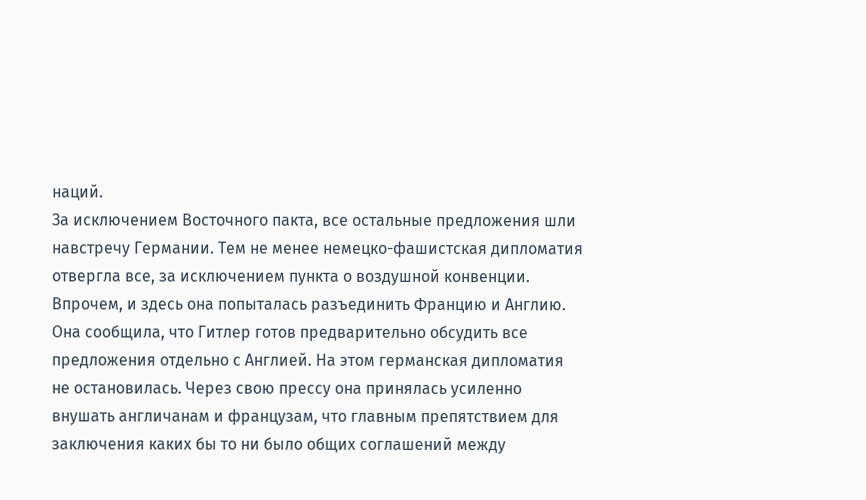наций.
За исключением Восточного пакта, все остальные предложения шли навстречу Германии. Тем не менее немецко-фашистская дипломатия отвергла все, за исключением пункта о воздушной конвенции. Впрочем, и здесь она попыталась разъединить Францию и Англию. Она сообщила, что Гитлер готов предварительно обсудить все предложения отдельно с Англией. На этом германская дипломатия не остановилась. Через свою прессу она принялась усиленно внушать англичанам и французам, что главным препятствием для заключения каких бы то ни было общих соглашений между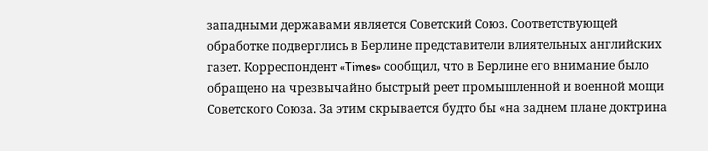западными державами является Советский Союз. Соответствующей обработке подверглись в Берлине представители влиятельных английских газет. Корреспондент «Times» сообщил, что в Берлине его внимание было обращено на чрезвычайно быстрый реет промышленной и военной мощи Советского Союза. За этим скрывается будто бы «на заднем плане доктрина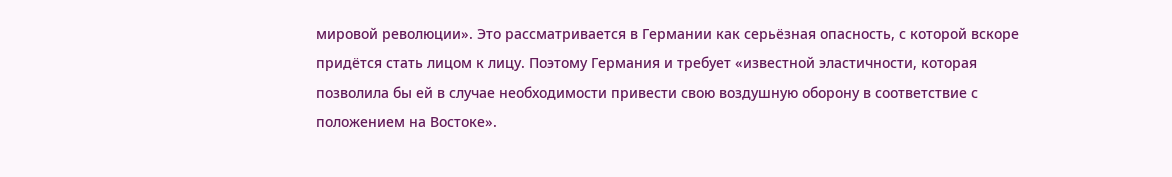мировой революции». Это рассматривается в Германии как серьёзная опасность, с которой вскоре придётся стать лицом к лицу. Поэтому Германия и требует «известной эластичности, которая позволила бы ей в случае необходимости привести свою воздушную оборону в соответствие с положением на Востоке».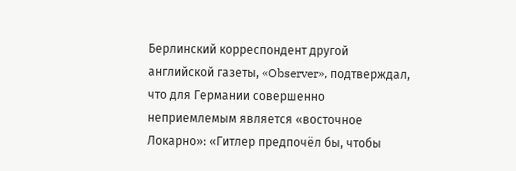Берлинский корреспондент другой английской газеты, «Observer», подтверждал, что для Германии совершенно неприемлемым является «восточное Локарно»: «Гитлер предпочёл бы, чтобы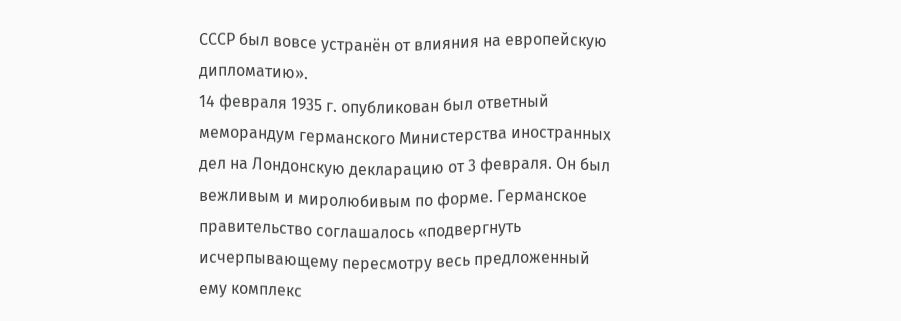СССР был вовсе устранён от влияния на европейскую дипломатию».
14 февраля 1935 г. опубликован был ответный меморандум германского Министерства иностранных дел на Лондонскую декларацию от 3 февраля. Он был вежливым и миролюбивым по форме. Германское правительство соглашалось «подвергнуть исчерпывающему пересмотру весь предложенный ему комплекс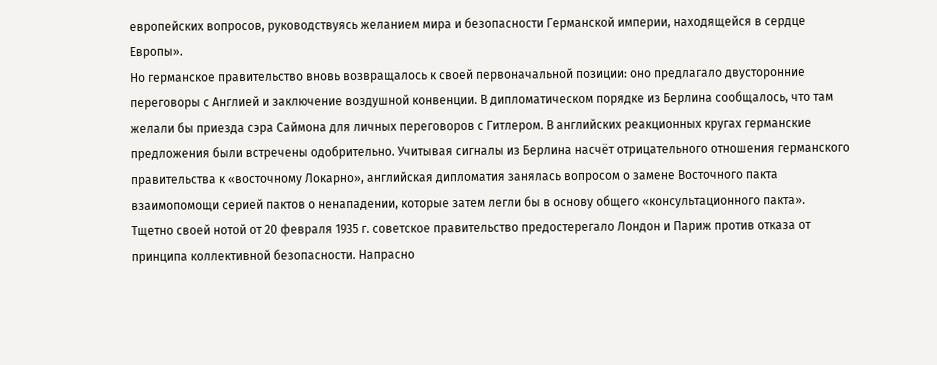европейских вопросов, руководствуясь желанием мира и безопасности Германской империи, находящейся в сердце Европы».
Но германское правительство вновь возвращалось к своей первоначальной позиции: оно предлагало двусторонние переговоры с Англией и заключение воздушной конвенции. В дипломатическом порядке из Берлина сообщалось, что там желали бы приезда сэра Саймона для личных переговоров с Гитлером. В английских реакционных кругах германские предложения были встречены одобрительно. Учитывая сигналы из Берлина насчёт отрицательного отношения германского правительства к «восточному Локарно», английская дипломатия занялась вопросом о замене Восточного пакта взаимопомощи серией пактов о ненападении, которые затем легли бы в основу общего «консультационного пакта».
Тщетно своей нотой от 20 февраля 1935 г. советское правительство предостерегало Лондон и Париж против отказа от принципа коллективной безопасности. Напрасно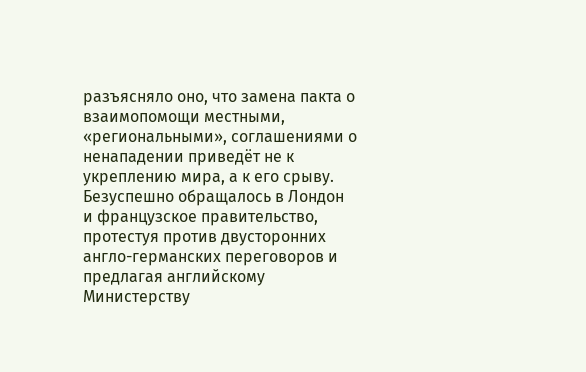разъясняло оно, что замена пакта о взаимопомощи местными, «региональными», соглашениями о ненападении приведёт не к укреплению мира, а к его срыву. Безуспешно обращалось в Лондон и французское правительство, протестуя против двусторонних англо-германских переговоров и предлагая английскому Министерству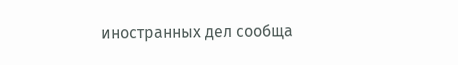иностранных дел сообща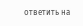ответить на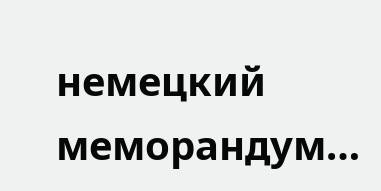немецкий меморандум…